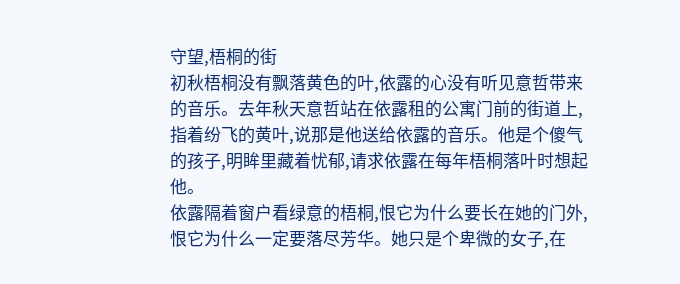守望,梧桐的街
初秋梧桐没有飘落黄色的叶,依露的心没有听见意哲带来的音乐。去年秋天意哲站在依露租的公寓门前的街道上,指着纷飞的黄叶,说那是他送给依露的音乐。他是个傻气的孩子,明眸里藏着忧郁,请求依露在每年梧桐落叶时想起他。
依露隔着窗户看绿意的梧桐,恨它为什么要长在她的门外,恨它为什么一定要落尽芳华。她只是个卑微的女子,在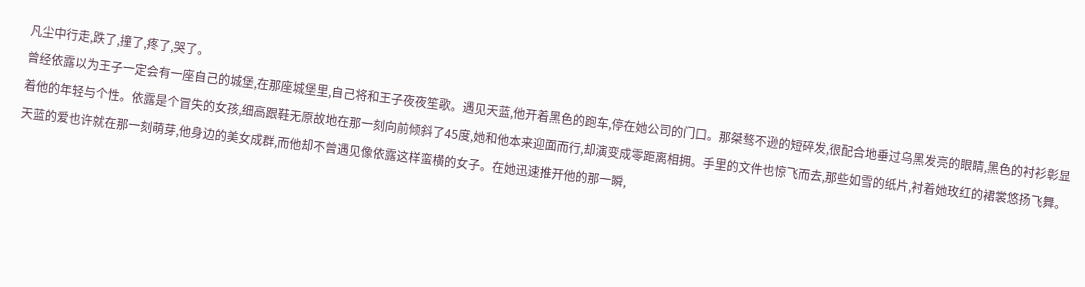凡尘中行走,跌了,撞了,疼了,哭了。
曾经依露以为王子一定会有一座自己的城堡,在那座城堡里,自己将和王子夜夜笙歌。遇见天蓝,他开着黑色的跑车,停在她公司的门口。那桀骜不逊的短碎发,很配合地垂过乌黑发亮的眼睛,黑色的衬衫彰显着他的年轻与个性。依露是个冒失的女孩,细高跟鞋无原故地在那一刻向前倾斜了45度,她和他本来迎面而行,却演变成零距离相拥。手里的文件也惊飞而去,那些如雪的纸片,衬着她玫红的裙裳悠扬飞舞。
天蓝的爱也许就在那一刻萌芽,他身边的美女成群,而他却不曾遇见像依露这样蛮横的女子。在她迅速推开他的那一瞬,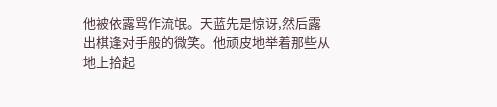他被依露骂作流氓。天蓝先是惊讶,然后露出棋逢对手般的微笑。他顽皮地举着那些从地上拾起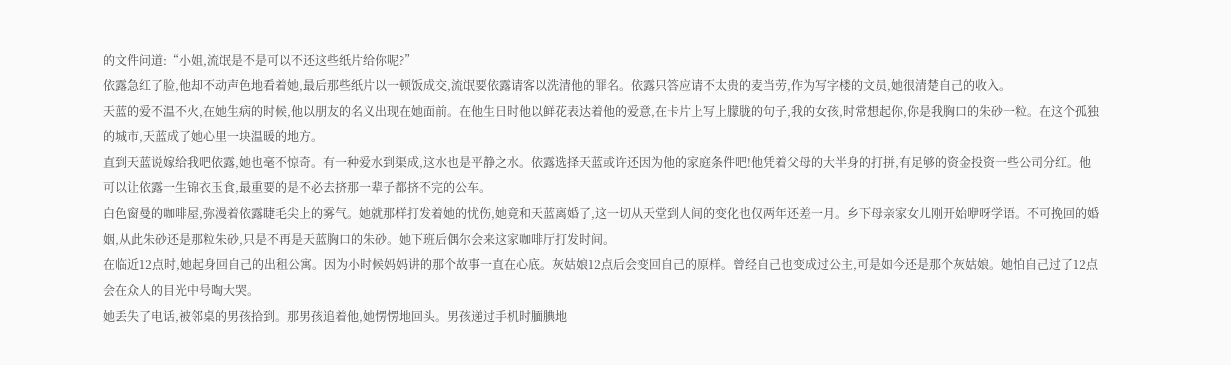的文件问道:“小姐,流氓是不是可以不还这些纸片给你呢?”
依露急红了脸,他却不动声色地看着她,最后那些纸片以一顿饭成交,流氓要依露请客以洗清他的罪名。依露只答应请不太贵的麦当劳,作为写字楼的文员,她很清楚自己的收入。
天蓝的爱不温不火,在她生病的时候,他以朋友的名义出现在她面前。在他生日时他以鲜花表达着他的爱意,在卡片上写上朦胧的句子,我的女孩,时常想起你,你是我胸口的朱砂一粒。在这个孤独的城市,天蓝成了她心里一块温暖的地方。
直到天蓝说嫁给我吧依露,她也毫不惊奇。有一种爱水到渠成,这水也是平静之水。依露选择天蓝或许还因为他的家庭条件吧!他凭着父母的大半身的打拼,有足够的资金投资一些公司分红。他可以让依露一生锦衣玉食,最重要的是不必去挤那一辈子都挤不完的公车。
白色窗曼的咖啡屋,弥漫着依露睫毛尖上的雾气。她就那样打发着她的忧伤,她竟和天蓝离婚了,这一切从天堂到人间的变化也仅两年还差一月。乡下母亲家女儿刚开始咿呀学语。不可挽回的婚姻,从此朱砂还是那粒朱砂,只是不再是天蓝胸口的朱砂。她下班后偶尔会来这家咖啡厅打发时间。
在临近12点时,她起身回自己的出租公寓。因为小时候妈妈讲的那个故事一直在心底。灰姑娘12点后会变回自己的原样。曾经自己也变成过公主,可是如今还是那个灰姑娘。她怕自己过了12点会在众人的目光中号啕大哭。
她丢失了电话,被邻桌的男孩拾到。那男孩追着他,她愣愣地回头。男孩递过手机时腼腆地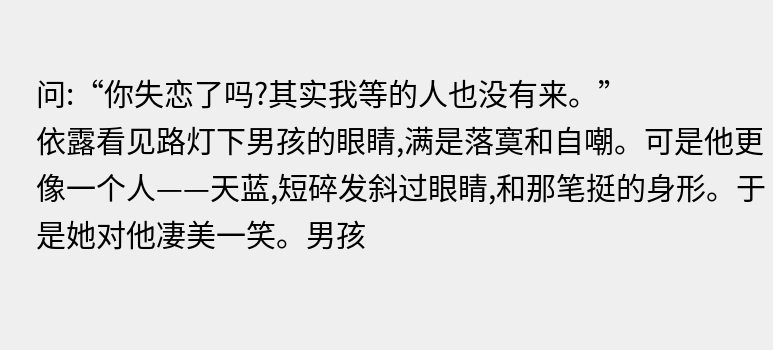问:“你失恋了吗?其实我等的人也没有来。”
依露看见路灯下男孩的眼睛,满是落寞和自嘲。可是他更像一个人——天蓝,短碎发斜过眼睛,和那笔挺的身形。于是她对他凄美一笑。男孩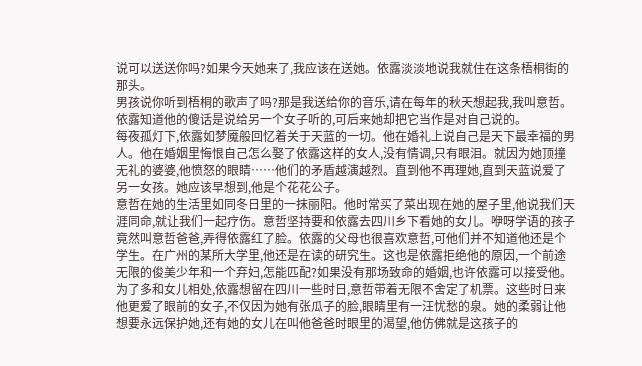说可以送送你吗?如果今天她来了,我应该在送她。依露淡淡地说我就住在这条梧桐街的那头。
男孩说你听到梧桐的歌声了吗?那是我送给你的音乐,请在每年的秋天想起我,我叫意哲。依露知道他的傻话是说给另一个女子听的,可后来她却把它当作是对自己说的。
每夜孤灯下,依露如梦魇般回忆着关于天蓝的一切。他在婚礼上说自己是天下最幸福的男人。他在婚姻里悔恨自己怎么娶了依露这样的女人,没有情调,只有眼泪。就因为她顶撞无礼的婆婆,他愤怒的眼睛……他们的矛盾越演越烈。直到他不再理她,直到天蓝说爱了另一女孩。她应该早想到,他是个花花公子。
意哲在她的生活里如同冬日里的一抹丽阳。他时常买了菜出现在她的屋子里,他说我们天涯同命,就让我们一起疗伤。意哲坚持要和依露去四川乡下看她的女儿。咿呀学语的孩子竟然叫意哲爸爸,弄得依露红了脸。依露的父母也很喜欢意哲,可他们并不知道他还是个学生。在广州的某所大学里,他还是在读的研究生。这也是依露拒绝他的原因,一个前途无限的俊美少年和一个弃妇,怎能匹配?如果没有那场致命的婚姻,也许依露可以接受他。
为了多和女儿相处,依露想留在四川一些时日,意哲带着无限不舍定了机票。这些时日来他更爱了眼前的女子,不仅因为她有张瓜子的脸,眼睛里有一汪忧愁的泉。她的柔弱让他想要永远保护她,还有她的女儿在叫他爸爸时眼里的渴望,他仿佛就是这孩子的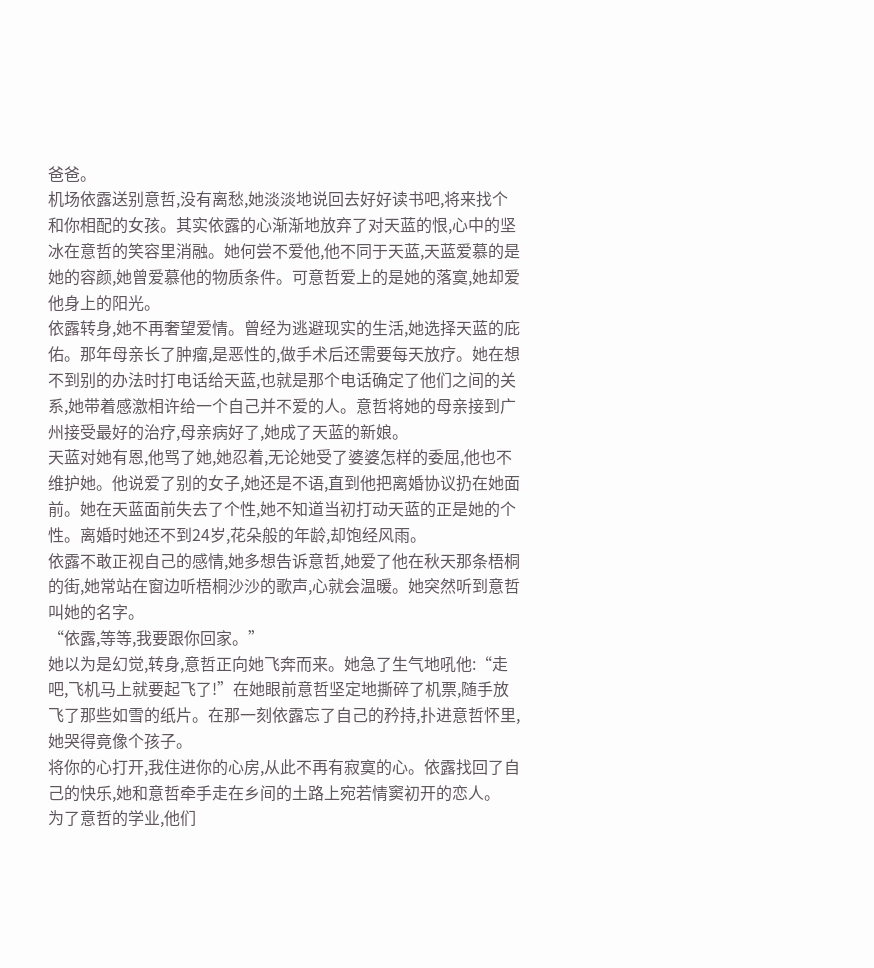爸爸。
机场依露送别意哲,没有离愁,她淡淡地说回去好好读书吧,将来找个和你相配的女孩。其实依露的心渐渐地放弃了对天蓝的恨,心中的坚冰在意哲的笑容里消融。她何尝不爱他,他不同于天蓝,天蓝爱慕的是她的容颜,她曾爱慕他的物质条件。可意哲爱上的是她的落寞,她却爱他身上的阳光。
依露转身,她不再奢望爱情。曾经为逃避现实的生活,她选择天蓝的庇佑。那年母亲长了肿瘤,是恶性的,做手术后还需要每天放疗。她在想不到别的办法时打电话给天蓝,也就是那个电话确定了他们之间的关系,她带着感激相许给一个自己并不爱的人。意哲将她的母亲接到广州接受最好的治疗,母亲病好了,她成了天蓝的新娘。
天蓝对她有恩,他骂了她,她忍着,无论她受了婆婆怎样的委屈,他也不维护她。他说爱了别的女子,她还是不语,直到他把离婚协议扔在她面前。她在天蓝面前失去了个性,她不知道当初打动天蓝的正是她的个性。离婚时她还不到24岁,花朵般的年龄,却饱经风雨。
依露不敢正视自己的感情,她多想告诉意哲,她爱了他在秋天那条梧桐的街,她常站在窗边听梧桐沙沙的歌声,心就会温暖。她突然听到意哲叫她的名字。
“依露,等等,我要跟你回家。”
她以为是幻觉,转身,意哲正向她飞奔而来。她急了生气地吼他:“走吧,飞机马上就要起飞了!”在她眼前意哲坚定地撕碎了机票,随手放飞了那些如雪的纸片。在那一刻依露忘了自己的矜持,扑进意哲怀里,她哭得竟像个孩子。
将你的心打开,我住进你的心房,从此不再有寂寞的心。依露找回了自己的快乐,她和意哲牵手走在乡间的土路上宛若情窦初开的恋人。
为了意哲的学业,他们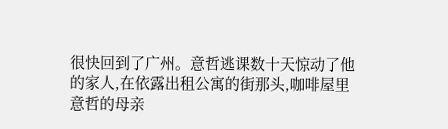很快回到了广州。意哲逃课数十天惊动了他的家人,在依露出租公寓的街那头,咖啡屋里意哲的母亲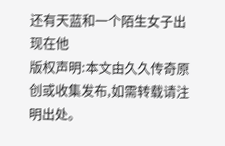还有天蓝和一个陌生女子出现在他
版权声明:本文由久久传奇原创或收集发布,如需转载请注明出处。